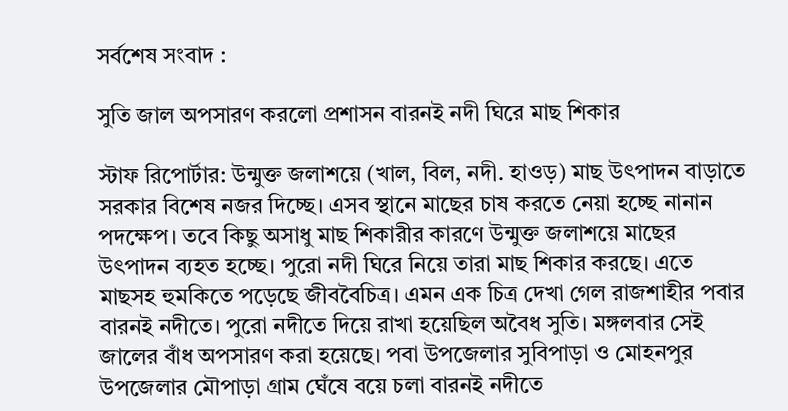সর্বশেষ সংবাদ :

সুতি জাল অপসারণ করলো প্রশাসন বারনই নদী ঘিরে মাছ শিকার

স্টাফ রিপোর্টার: উন্মুক্ত জলাশয়ে (খাল, বিল, নদী. হাওড়) মাছ উৎপাদন বাড়াতে সরকার বিশেষ নজর দিচ্ছে। এসব স্থানে মাছের চাষ করতে নেয়া হচ্ছে নানান পদক্ষেপ। তবে কিছু অসাধু মাছ শিকারীর কারণে উন্মুক্ত জলাশয়ে মাছের উৎপাদন ব্যহত হচ্ছে। পুরো নদী ঘিরে নিয়ে তারা মাছ শিকার করছে। এতে মাছসহ হুমকিতে পড়েছে জীববৈচিত্র। এমন এক চিত্র দেখা গেল রাজশাহীর পবার বারনই নদীতে। পুরো নদীতে দিয়ে রাখা হয়েছিল অবৈধ সুতি। মঙ্গলবার সেই জালের বাঁধ অপসারণ করা হয়েছে। পবা উপজেলার সুবিপাড়া ও মোহনপুর উপজেলার মৌপাড়া গ্রাম ঘেঁষে বয়ে চলা বারনই নদীতে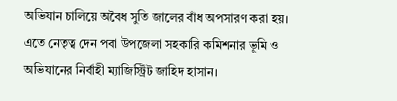অভিযান চালিয়ে অবৈধ সুতি জালের বাঁধ অপসারণ করা হয়। এতে নেতৃত্ব দেন পবা উপজেলা সহকারি কমিশনার ভূমি ও অভিযানের নির্বাহী ম্যাজিস্ট্রিট জাহিদ হাসান।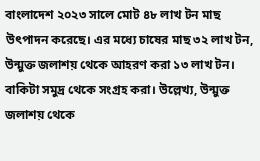বাংলাদেশ ২০২৩ সালে মোট ৪৮ লাখ টন মাছ উৎপাদন করেছে। এর মধ্যে চাষের মাছ ৩২ লাখ টন, উন্মুক্ত জলাশয় থেকে আহরণ করা ১৩ লাখ টন। বাকিটা সমুদ্র থেকে সংগ্রহ করা। উল্লেখ্য, উন্মুক্ত জলাশয় থেকে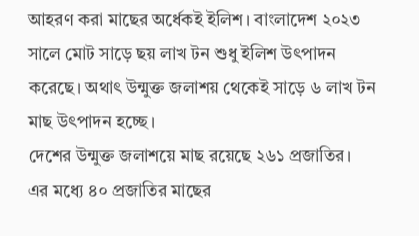আহরণ করা মাছের অর্ধেকই ইলিশ। বাংলাদেশ ২০২৩ সালে মোট সাড়ে ছয় লাখ টন শুধু ইলিশ উৎপাদন করেছে। অথাৎ উন্মুক্ত জলাশয় থেকেই সাড়ে ৬ লাখ টন মাছ উৎপাদন হচ্ছে।
দেশের উন্মুক্ত জলাশয়ে মাছ রয়েছে ২৬১ প্রজাতির। এর মধ্যে ৪০ প্রজাতির মাছের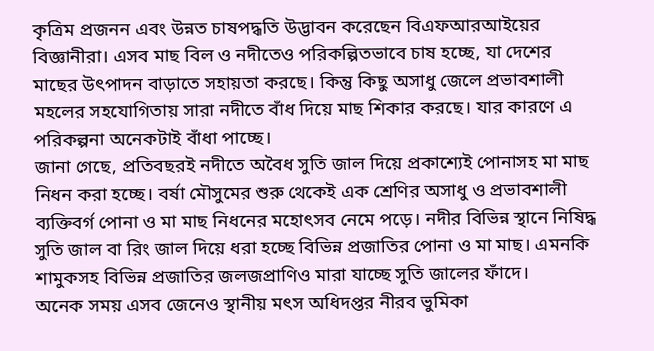কৃত্রিম প্রজনন এবং উন্নত চাষপদ্ধতি উদ্ভাবন করেছেন বিএফআরআইয়ের বিজ্ঞানীরা। এসব মাছ বিল ও নদীতেও পরিকল্পিতভাবে চাষ হচ্ছে, যা দেশের মাছের উৎপাদন বাড়াতে সহায়তা করছে। কিন্তু কিছু অসাধু জেলে প্রভাবশালী মহলের সহযোগিতায় সারা নদীতে বাঁধ দিয়ে মাছ শিকার করছে। যার কারণে এ পরিকল্পনা অনেকটাই বাঁধা পাচ্ছে।
জানা গেছে, প্রতিবছরই নদীতে অবৈধ সুতি জাল দিয়ে প্রকাশ্যেই পোনাসহ মা মাছ নিধন করা হচ্ছে। বর্ষা মৌসুমের শুরু থেকেই এক শ্রেণির অসাধু ও প্রভাবশালী ব্যক্তিবর্গ পোনা ও মা মাছ নিধনের মহোৎসব নেমে পড়ে। নদীর বিভিন্ন স্থানে নিষিদ্ধ সুতি জাল বা রিং জাল দিয়ে ধরা হচ্ছে বিভিন্ন প্রজাতির পোনা ও মা মাছ। এমনকি শামুকসহ বিভিন্ন প্রজাতির জলজপ্রাণিও মারা যাচ্ছে সুতি জালের ফাঁদে।
অনেক সময় এসব জেনেও স্থানীয় মৎস অধিদপ্তর নীরব ভুমিকা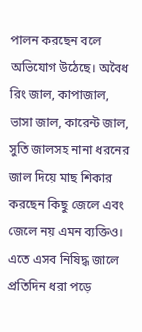পালন করছেন বলে অভিযোগ উঠেছে। অবৈধ রিং জাল, কাপাজাল, ভাসা জাল, কারেন্ট জাল, সুতি জালসহ নানা ধরনের জাল দিয়ে মাছ শিকার করছেন কিছু জেলে এবং জেলে নয় এমন ব্যক্তিও।
এতে এসব নিষিদ্ধ জালে প্রতিদিন ধরা পড়ে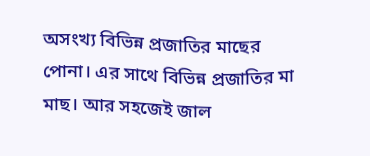অসংখ্য বিভিন্ন প্রজাতির মাছের পোনা। এর সাথে বিভিন্ন প্রজাতির মা মাছ। আর সহজেই জাল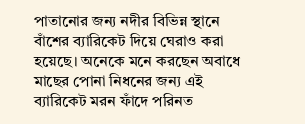পাতানোর জন্য নদীর বিভিন্ন স্থানে বাঁশের ব্যারিকেট দিয়ে ঘেরাও করা হয়েছে। অনেকে মনে করছেন অবাধে মাছের পোনা নিধনের জন্য এই ব্যারিকেট মরন ফাঁদে পরিনত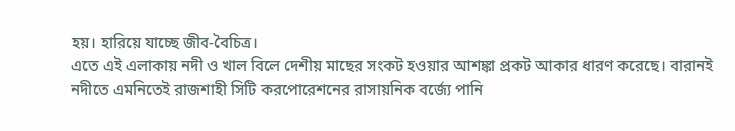হয়। হারিয়ে যাচ্ছে জীব-বৈচিত্র।
এতে এই এলাকায় নদী ও খাল বিলে দেশীয় মাছের সংকট হওয়ার আশঙ্কা প্রকট আকার ধারণ করেছে। বারানই নদীতে এমনিতেই রাজশাহী সিটি করপোরেশনের রাসায়নিক বর্জ্যে পানি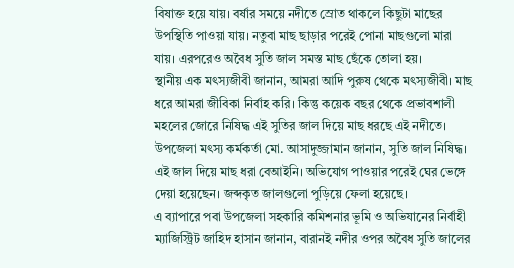বিষাক্ত হয়ে যায়। বর্ষার সময়ে নদীতে স্রোত থাকলে কিছুটা মাছের উপস্থিতি পাওয়া যায়। নতুবা মাছ ছাড়ার পরেই পোনা মাছগুলো মারা যায়। এরপরেও অবৈধ সুতি জাল সমস্ত মাছ ছেঁকে তোলা হয়।
স্থানীয় এক মৎস্যজীবী জানান, আমরা আদি পুরুষ থেকে মৎস্যজীবী। মাছ ধরে আমরা জীবিকা নির্বাহ করি। কিন্তু কয়েক বছর থেকে প্রভাবশালী মহলের জোরে নিষিদ্ধ এই সুতির জাল দিয়ে মাছ ধরছে এই নদীতে।
উপজেলা মৎস্য কর্মকর্তা মো. আসাদুজ্জামান জানান, সুতি জাল নিষিদ্ধ। এই জাল দিয়ে মাছ ধরা বেআইনি। অভিযোগ পাওয়ার পরেই ঘের ভেঙ্গে দেয়া হয়েছেন। জব্দকৃত জালগুলো পুড়িয়ে ফেলা হয়েছে।
এ ব্যাপারে পবা উপজেলা সহকারি কমিশনার ভূমি ও অভিযানের নির্বাহী ম্যাজিস্ট্রিট জাহিদ হাসান জানান, বারানই নদীর ওপর অবৈধ সুতি জালের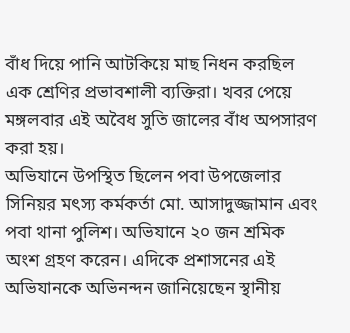বাঁধ দিয়ে পানি আটকিয়ে মাছ নিধন করছিল এক শ্রেণির প্রভাবশালী ব্যক্তিরা। খবর পেয়ে মঙ্গলবার এই অবৈধ সুতি জালের বাঁধ অপসারণ করা হয়।
অভিযানে উপস্থিত ছিলেন পবা উপজেলার সিনিয়র মৎস্য কর্মকর্তা মো. আসাদুজ্জামান এবং পবা থানা পুলিশ। অভিযানে ২০ জন শ্রমিক অংশ গ্রহণ করেন। এদিকে প্রশাসনের এই অভিযানকে অভিনন্দন জানিয়েছেন স্থানীয়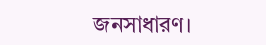জনসাধারণ।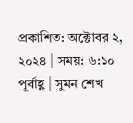প্রকাশিত: অক্টোবর ২, ২০২৪ | সময়: ৬:১০ পূর্বাহ্ণ | সুমন শেখ